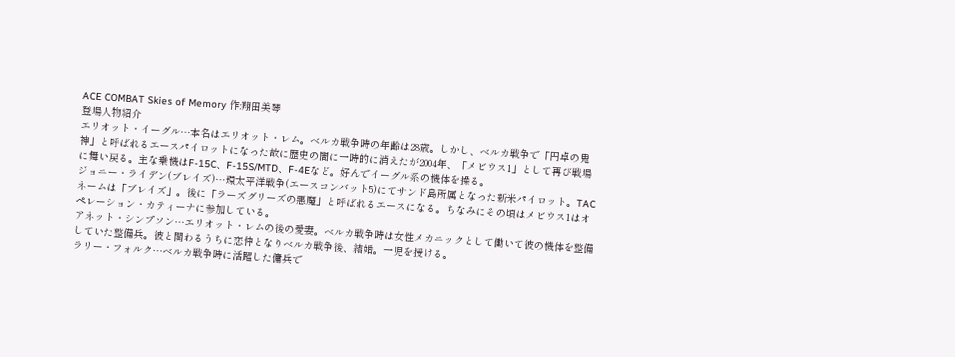ACE COMBAT Skies of Memory 作:翔田美琴
登場人物紹介
エリオット・イーグル…本名はエリオット・レム。ベルカ戦争時の年齢は28歳。しかし、ベルカ戦争で「円卓の鬼神」と呼ばれるエースパイロットになった故に歴史の闇に一時的に消えたが2004年、「メビウス1」として再び戦場に舞い戻る。主な乗機はF-15C、F-15S/MTD、F-4Eなど。好んでイーグル系の機体を操る。
ジョニー・ライデン(ブレイズ)…環太平洋戦争(エースコンバット5)にてサンド島所属となった新米パイロット。TACネームは「ブレイズ」。後に「ラーズグリーズの悪魔」と呼ばれるエースになる。ちなみにその頃はメビウス1はオペレーション・カティーナに参加している。
アネット・シンプソン…エリオット・レムの後の愛妻。ベルカ戦争時は女性メカニックとして働いて彼の機体を整備していた整備兵。彼と関わるうちに恋仲となりベルカ戦争後、結婚。一児を授ける。
ラリー・フォルク…ベルカ戦争時に活躍した傭兵で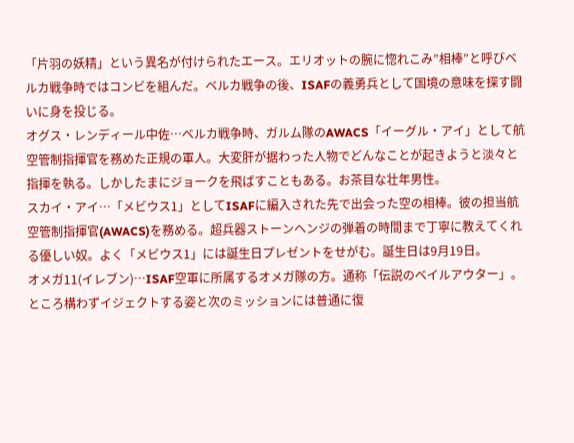「片羽の妖精」という異名が付けられたエース。エリオットの腕に惚れこみ”相棒”と呼びベルカ戦争時ではコンビを組んだ。ベルカ戦争の後、ISAFの義勇兵として国境の意味を探す闘いに身を投じる。
オグス・レンディール中佐…ベルカ戦争時、ガルム隊のAWACS「イーグル・アイ」として航空管制指揮官を務めた正規の軍人。大変肝が据わった人物でどんなことが起きようと淡々と指揮を執る。しかしたまにジョークを飛ばすこともある。お茶目な壮年男性。
スカイ・アイ…「メビウス1」としてISAFに編入された先で出会った空の相棒。彼の担当航空管制指揮官(AWACS)を務める。超兵器ストーンヘンジの弾着の時間まで丁寧に教えてくれる優しい奴。よく「メビウス1」には誕生日プレゼントをせがむ。誕生日は9月19日。
オメガ11(イレブン)…ISAF空軍に所属するオメガ隊の方。通称「伝説のベイルアウター」。ところ構わずイジェクトする姿と次のミッションには普通に復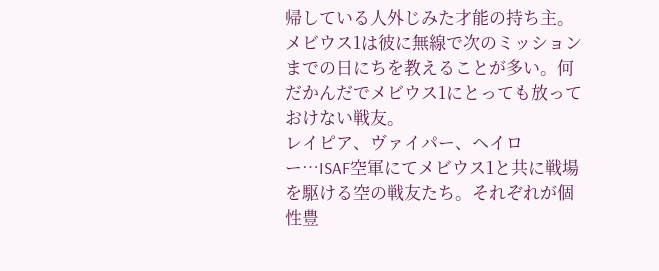帰している人外じみた才能の持ち主。メビウス1は彼に無線で次のミッションまでの日にちを教えることが多い。何だかんだでメビウス1にとっても放っておけない戦友。
レイピア、ヴァイパー、ヘイロー…ISAF空軍にてメビウス1と共に戦場を駆ける空の戦友たち。それぞれが個性豊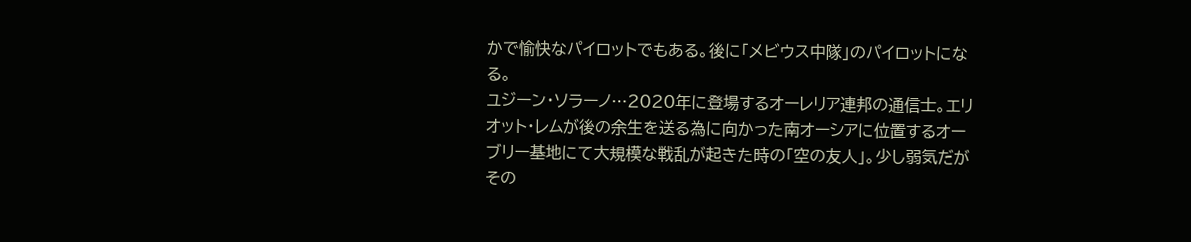かで愉快なパイロットでもある。後に「メビウス中隊」のパイロットになる。
ユジーン・ソラーノ…2020年に登場するオーレリア連邦の通信士。エリオット・レムが後の余生を送る為に向かった南オーシアに位置するオーブリー基地にて大規模な戦乱が起きた時の「空の友人」。少し弱気だがその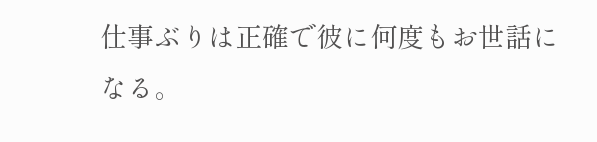仕事ぶりは正確で彼に何度もお世話になる。